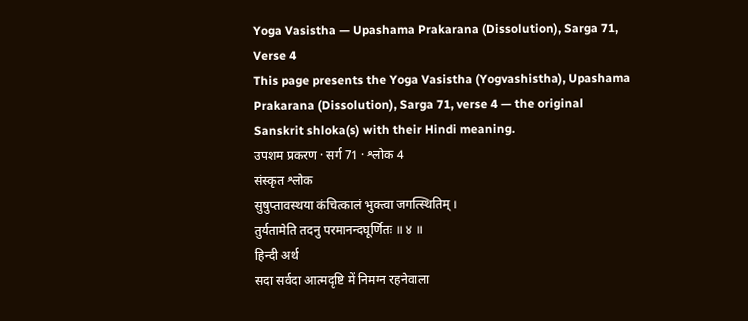Yoga Vasistha — Upashama Prakarana (Dissolution), Sarga 71, Verse 4
This page presents the Yoga Vasistha (Yogvashistha), Upashama Prakarana (Dissolution), Sarga 71, verse 4 — the original Sanskrit shloka(s) with their Hindi meaning.
उपशम प्रकरण · सर्ग 71 · श्लोक 4
संस्कृत श्लोक
सुषुप्तावस्थया कंचित्कालं भुक्त्वा जगत्स्थितिम् ।
तुर्यतामेति तदनु परमानन्दघूर्णितः ॥ ४ ॥
हिन्दी अर्थ
सदा सर्वदा आत्मदृष्टि में निमग्न रहनेवाला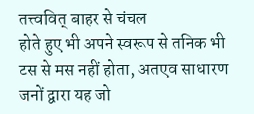तत्त्ववित् बाहर से चंचल
होते हुए भी अपने स्वरूप से तनिक भी टस से मस नहीं होता, अतएव साधारण जनों द्वारा यह जो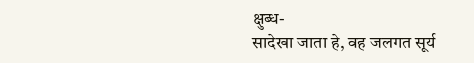क्षुब्ध-
सादेखा जाता हे, वह जलगत सूर्य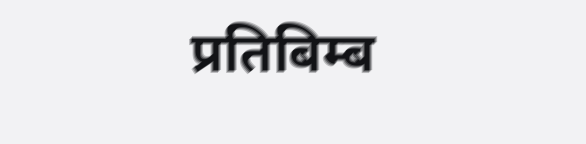प्रतिबिम्ब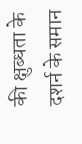की क्षुब्धता के दशर्न के समान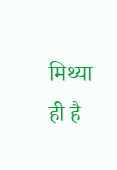मिथ्या ही है